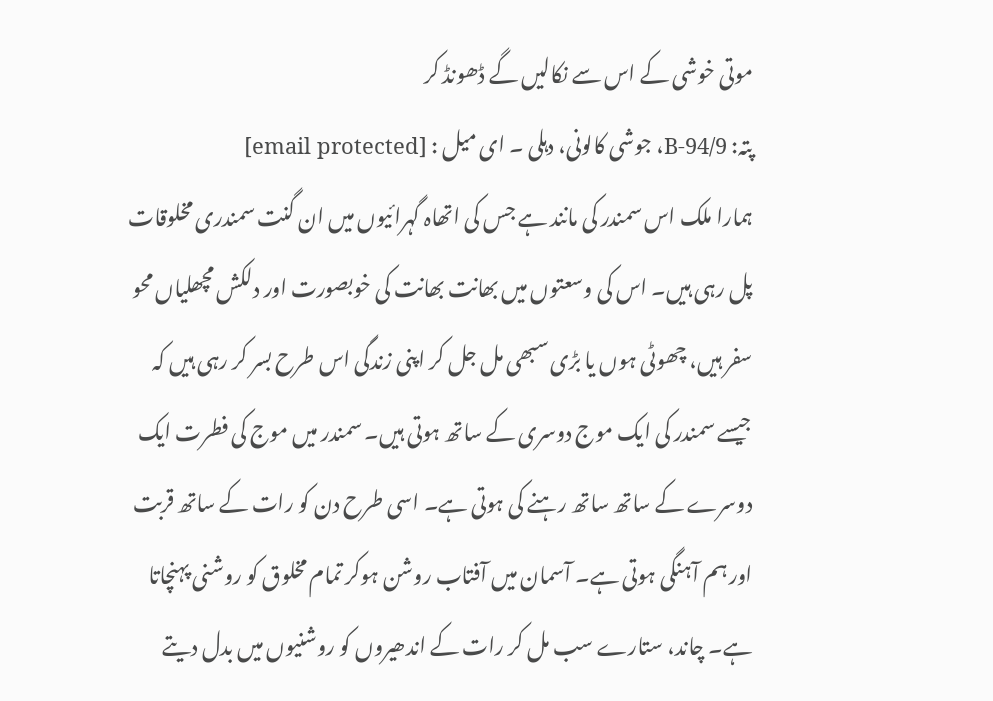موتی خوشی کے اس سے نکالیں گے ڈھونڈ کر
پتہ: B-94/9، جوشی کالونی، دہلی ۔ ای میل : [email protected]
ہمارا ملک اس سمندر کی مانند ہے جس کی اتھاہ گہرائیوں میں ان گنت سمندری مخلوقات پل رہی ہیں۔ اس کی وسعتوں میں بھانت بھانت کی خوبصورت اور دلکش مچھلیاں محو سفر ہیں، چھوٹی ہوں یا بڑی سبھی مل جل کر اپنی زندگی اس طرح بسر کر رہی ہیں کہ جیسے سمندر کی ایک موج دوسری کے ساتھ ہوتی ہیں۔ سمندر میں موج کی فطرت ایک دوسرے کے ساتھ ساتھ رہنے کی ہوتی ہے۔ اسی طرح دن کو رات کے ساتھ قربت اور ہم آہنگی ہوتی ہے۔ آسمان میں آفتاب روشن ہوکر تمام مخلوق کو روشنی پہنچاتا ہے۔ چاند، ستارے سب مل کر رات کے اندھیروں کو روشنیوں میں بدل دیتے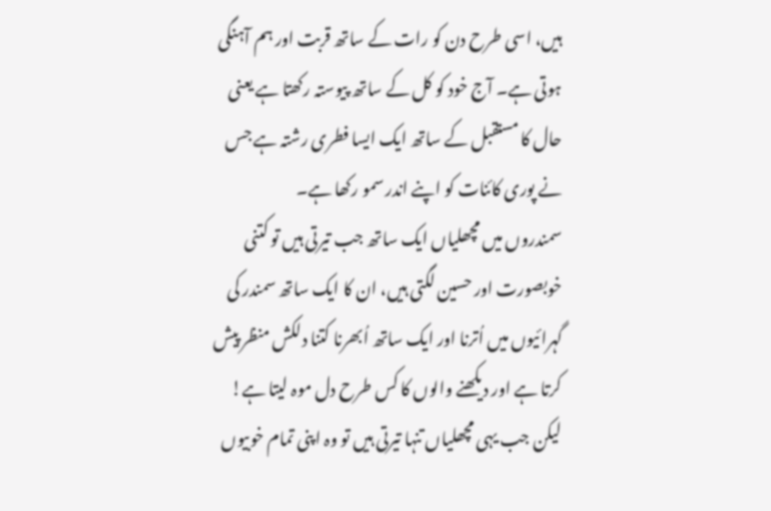ہیں، اسی طرح دن کو رات کے ساتھ قربت اور ہم آہنگی ہوتی ہے۔ آج خود کو کل کے ساتھ پیوستہ رکھتا ہے یعنی حال کا مستقبل کے ساتھ ایک ایسا فطری رشتہ ہے جس نے پوری کائنات کو اپنے اندر سمو رکھا ہے۔
سمندروں میں مچھلیاں ایک ساتھ جب تیرتی ہیں تو کتنی خوبصورت اور حسین لگتی ہیں، ان کا ایک ساتھ سمندر کی گہرائیوں میں اُترنا اور ایک ساتھ اُبھرنا کتنا دلکش منظر پیش کرتا ہے اور دیکھنے والوں کا کس طرح دل موہ لیتا ہے! لیکن جب یہی مچھلیاں تنہا تیرتی ہیں تو وہ اپنی تمام خوبیوں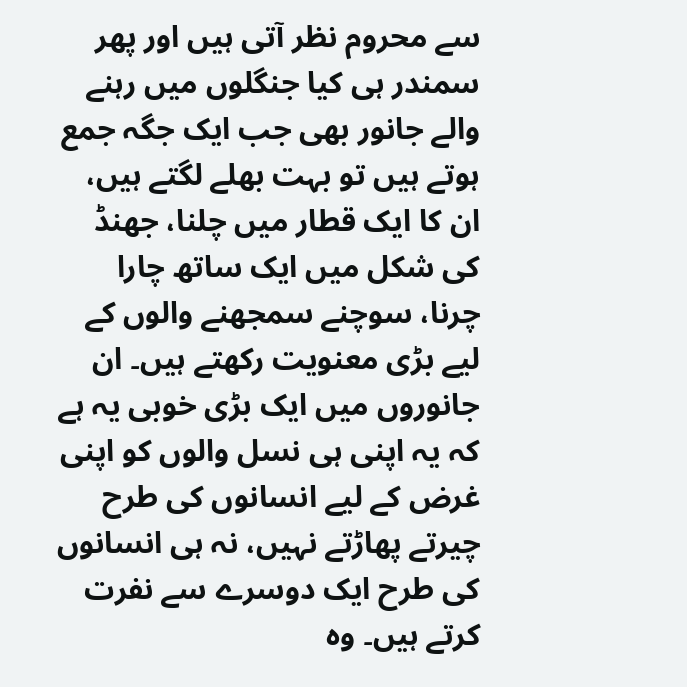سے محروم نظر آتی ہیں اور پھر سمندر ہی کیا جنگلوں میں رہنے والے جانور بھی جب ایک جگہ جمع ہوتے ہیں تو بہت بھلے لگتے ہیں، ان کا ایک قطار میں چلنا، جھنڈ کی شکل میں ایک ساتھ چارا چرنا، سوچنے سمجھنے والوں کے لیے بڑی معنویت رکھتے ہیں۔ ان جانوروں میں ایک بڑی خوبی یہ ہے کہ یہ اپنی ہی نسل والوں کو اپنی غرض کے لیے انسانوں کی طرح چیرتے پھاڑتے نہیں، نہ ہی انسانوں کی طرح ایک دوسرے سے نفرت کرتے ہیں۔ وہ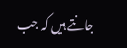جانتے ہیں کہ جب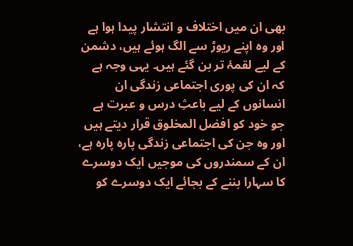بھی ان میں اختلاف و انتشار پیدا ہوا ہے اور وہ اپنے ریوڑ سے الگ ہوئے ہیں، دشمن کے لیے لقمۂ تر بن گئے ہیں۔ یہی وجہ ہے کہ ان کی پوری اجتماعی زندگی ان انسانوں کے لیے باعثِ درس و عبرت ہے جو خود کو افضل المخلوق قرار دیتے ہیں اور وہ جن کی اجتماعی زندگی پارہ پارہ ہے، ان کے سمندروں کی موجیں ایک دوسرے کا سہارا بننے کے بجائے ایک دوسرے کو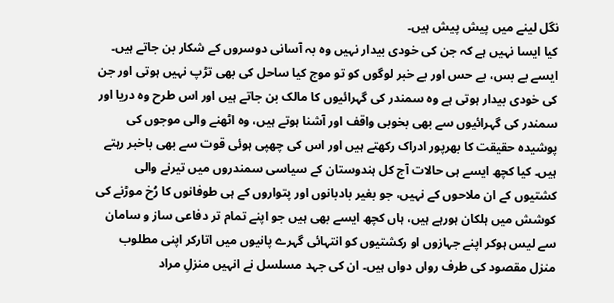نگل لینے میں پیش پیش ہیں۔
کیا ایسا نہیں ہے کہ جن کی خودی بیدار نہیں وہ بہ آسانی دوسروں کے شکار بن جاتے ہیں۔ ایسے بے بس، بے حس اور بے خبر لوگوں کو تو موج کیا ساحل کی بھی تڑپ نہیں ہوتی اور جن کی خودی بیدار ہوتی ہے وہ سمندر کی گہرائیوں کا مالک بن جاتے ہیں اور اس طرح وہ دریا اور سمندر کی گہرائیوں سے بھی بخوبی واقف اور آشنا ہوتے ہیں، وہ اٹھنے والی موجوں کی پوشیدہ حقیقت کا بھرپور ادراک رکھتے ہیں اور اس کی چھپی ہوئی قوت سے بھی باخبر رہتے ہیں۔ کیا کچھ ایسے ہی حالات آج کل ہندوستان کے سیاسی سمندروں میں تیرنے والی کشتیوں کے ان ملاحوں کے نہیں، جو بغیر بادبانوں اور پتواروں کے ہی طوفانوں کا رُخ موڑنے کی کوشش میں ہلکان ہورہے ہیں، ہاں کچھ ایسے بھی ہیں جو اپنے تمام تر دفاعی ساز و سامان سے لیس ہوکر اپنے جہازوں او رکشتیوں کو انتہائی گہرے پانیوں میں اتارکر اپنی مطلوب منزل مقصود کی طرف رواں دواں ہیں۔ ان کی جہد مسلسل نے انہیں منزلِ مراد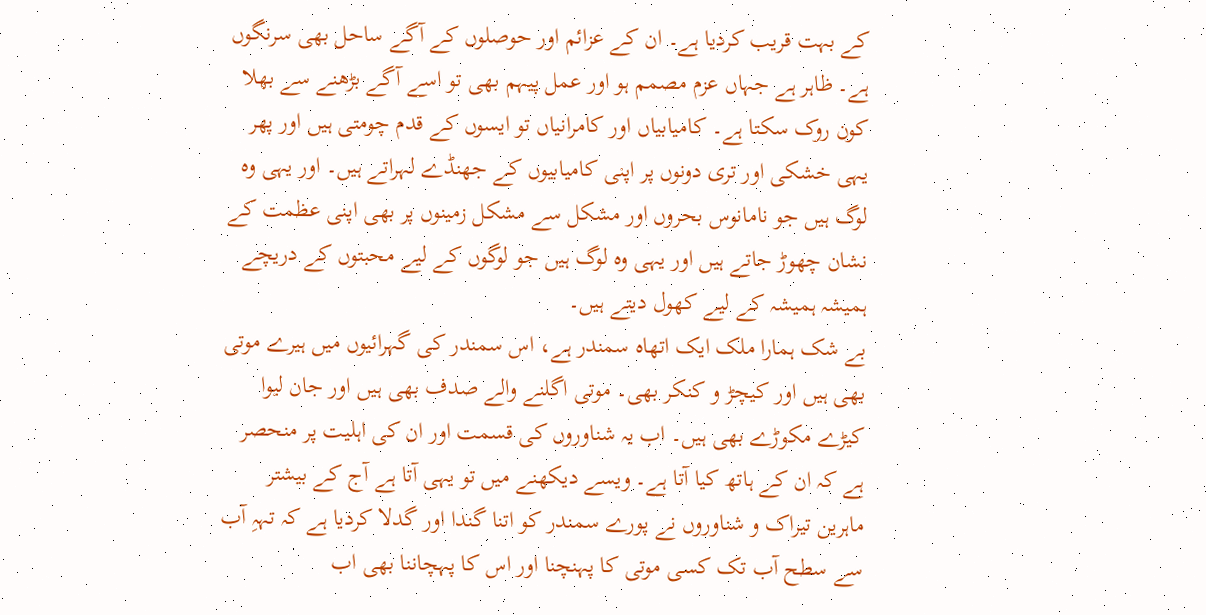کے بہت قریب کردیا ہے۔ ان کے عزائم اور حوصلوں کے آگے ساحل بھی سرنگوں ہے۔ ظاہر ہے جہاں عزم مصمم ہو اور عمل پیہم بھی تو اسے آگے بڑھنے سے بھلا کون روک سکتا ہے۔ کامیابیاں اور کامرانیاں تو ایسوں کے قدم چومتی ہیں اور پھر یہی خشکی اور تری دونوں پر اپنی کامیابیوں کے جھنڈے لہراتے ہیں۔ اور یہی وہ لوگ ہیں جو نامانوس بحروں اور مشکل سے مشکل زمینوں پر بھی اپنی عظمت کے نشان چھوڑ جاتے ہیں اور یہی وہ لوگ ہیں جو لوگوں کے لیے محبتوں کے دریچے ہمیشہ ہمیشہ کے لیے کھول دیتے ہیں۔
بے شک ہمارا ملک ایک اتھاہ سمندر ہے، اس سمندر کی گہرائیوں میں ہیرے موتی بھی ہیں اور کیچڑ و کنکر بھی۔ موتی اگلنے والے صدف بھی ہیں اور جان لیوا کیڑے مکوڑے بھی ہیں۔ اب یہ شناوروں کی قسمت اور ان کی اہلیت پر منحصر ہے کہ ان کے ہاتھ کیا آتا ہے۔ ویسے دیکھنے میں تو یہی آتا ہے آج کے بیشتر ماہرین تیراک و شناوروں نے پورے سمندر کو اتنا گندا اور گدلا کردیا ہے کہ تہہِ آب سے سطح آب تک کسی موتی کا پہنچنا اور اس کا پہچاننا بھی اب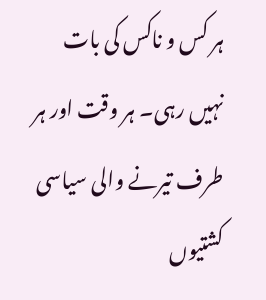ہر کس و ناکس کی بات نہیں رہی۔ ہر وقت اور ہر طرف تیرنے والی سیاسی کشتیوں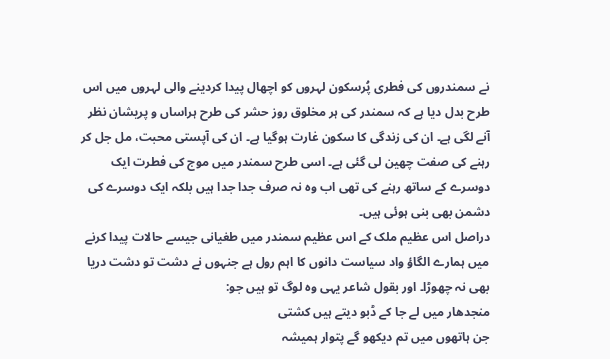نے سمندروں کی فطری پُرسکون لہروں کو اچھال پیدا کردینے والی لہروں میں اس طرح بدل دیا ہے کہ سمندر کی ہر مخلوق روز حشر کی طرح ہراساں و پریشان نظر آنے لگی ہے۔ ان کی زندگی کا سکون غارت ہوگیا ہے۔ ان کی آپستی محبت، مل جل کر رہنے کی صفت چھین لی گئی ہے۔ اسی طرح سمندر میں موج کی فطرت ایک دوسرے کے ساتھ رہنے کی تھی اب وہ نہ صرف جدا جدا ہیں بلکہ ایک دوسرے کی دشمن بھی بنی ہوئی ہیں۔
دراصل اس عظیم ملک کے اس عظیم سمندر میں طغیانی جیسے حالات پیدا کرنے میں ہمارے الگاؤ واد سیاست دانوں کا اہم رول ہے جنہوں نے دشت تو دشت دریا بھی نہ چھوڑا۔ اور بقول شاعر یہی وہ لوگ تو ہیں جو:
منجدھار میں لے جا کے ڈبو دیتے ہیں کشتی
جن ہاتھوں میں تم دیکھو گے پتوار ہمیشہ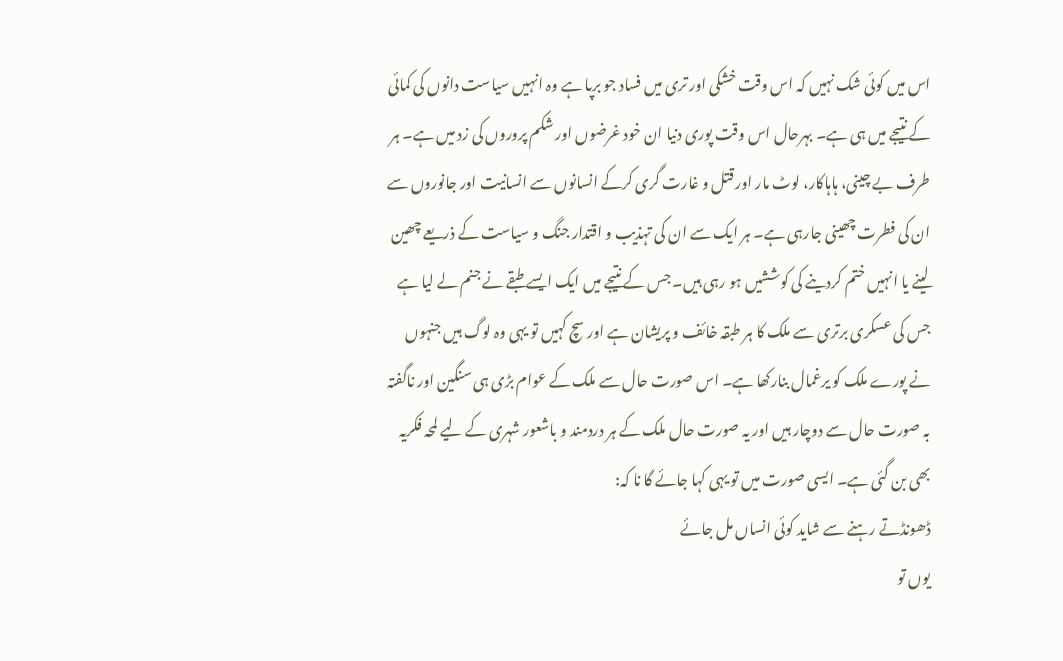اس میں کوئی شک نہیں کہ اس وقت خشکی اور تری میں فساد جو برپا ہے وہ انہیں سیاست دانوں کی کمائی کے نتیجے میں ہی ہے۔ بہرحال اس وقت پوری دنیا ان خود غرضوں اور شکم پروروں کی زد میں ہے۔ ہر طرف بے چینی، ہاہاکار، لوٹ مار اور قتل و غارت گری کرکے انسانوں سے انسانیت اور جانوروں سے ان کی فطرت چھینی جارہی ہے۔ ہر ایک سے ان کی تہذیب و اقتدار جنگ و سیاست کے ذریعے چھین لینے یا انہیں ختم کردینے کی کوششیں ہو رہی ہیں۔ جس کے نتیجے میں ایک ایسے طبقے نے جنم لے لیا ہے جس کی عسکری برتری سے ملک کا ہر طبقہ خائف و پریشان ہے اور سچ کہیں تو یہی وہ لوگ ہیں جنہوں نے پورے ملک کو یرغمال بنارکھا ہے۔ اس صورت حال سے ملک کے عوام بڑی ہی سنگین اور ناگفتہ بہ صورت حال سے دوچار ہیں اور یہ صورت حال ملک کے ہر دردمند و باشعور شہری کے لیے لمحہ فکریہ بھی بن گئی ہے۔ ایسی صورت میں تو یہی کہا جائے گا نا کہ:
ڈھونڈتے رہنے سے شاید کوئی انساں مل جائے
یوں تو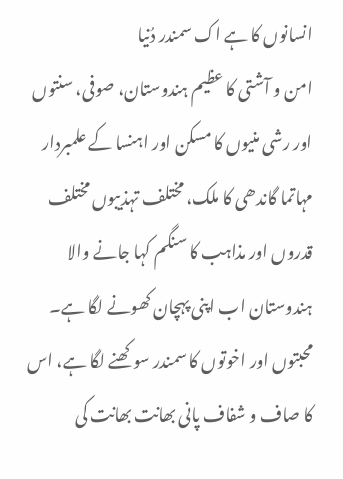انسانوں کا ہے اک سمندر دُنیا
امن و آشتی کا عظیم ہندوستان، صوفی، سنتوں اور رشی منیوں کا مسکن اور اہنسا کے علمبردار مہاتما گاندھی کا ملک، مختلف تہذیبوں مختلف قدروں اور مذاہب کا سنگم کہا جانے والا ہندوستان اب اپنی پہچان کھونے لگا ہے۔ محبتوں اور اخوتوں کا سمندر سوکھنے لگا ہے، اس کا صاف و شفاف پانی بھانت بھانت کی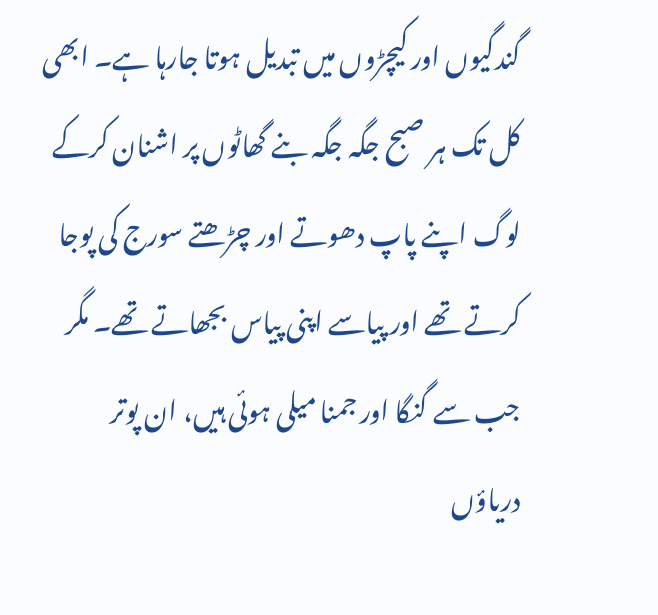گندگیوں اور کیچڑوں میں تبدیل ہوتا جارہا ہے۔ ابھی کل تک ہر صبح جگہ جگہ بنے گھاٹوں پر اشنان کرکے لوگ اپنے پاپ دھوتے اور چڑھتے سورج کی پوجا کرتے تھے اور پیاسے اپنی پیاس بجھاتے تھے۔ مگر جب سے گنگا اور جمنا میلی ہوئی ہیں، ان پوتر دریاؤں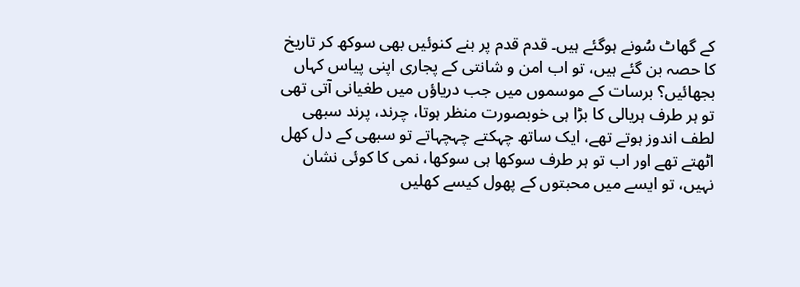کے گھاٹ سُونے ہوگئے ہیں۔ قدم قدم پر بنے کنوئیں بھی سوکھ کر تاریخ کا حصہ بن گئے ہیں، تو اب امن و شانتی کے پجاری اپنی پیاس کہاں بجھائیں؟ برسات کے موسموں میں جب دریاؤں میں طغیانی آتی تھی تو ہر طرف ہریالی کا بڑا ہی خوبصورت منظر ہوتا، چرند، پرند سبھی لطف اندوز ہوتے تھے، ایک ساتھ چہکتے چہچہاتے تو سبھی کے دل کھل اٹھتے تھے اور اب تو ہر طرف سوکھا ہی سوکھا، نمی کا کوئی نشان نہیں، تو ایسے میں محبتوں کے پھول کیسے کھلیں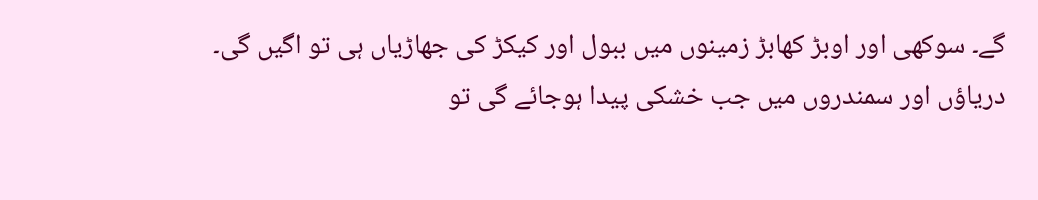گے۔ سوکھی اور اوبڑ کھابڑ زمینوں میں ببول اور کیکڑ کی جھاڑیاں ہی تو اگیں گی۔ دریاؤں اور سمندروں میں جب خشکی پیدا ہوجائے گی تو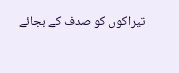تیراکوں کو صدف کے بجائے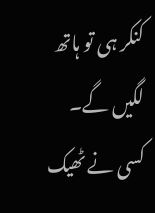کنکر ہی تو ہاتھ لگیں گے۔ کسی نے ٹھیک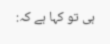ہی تو کہا ہے کہ: